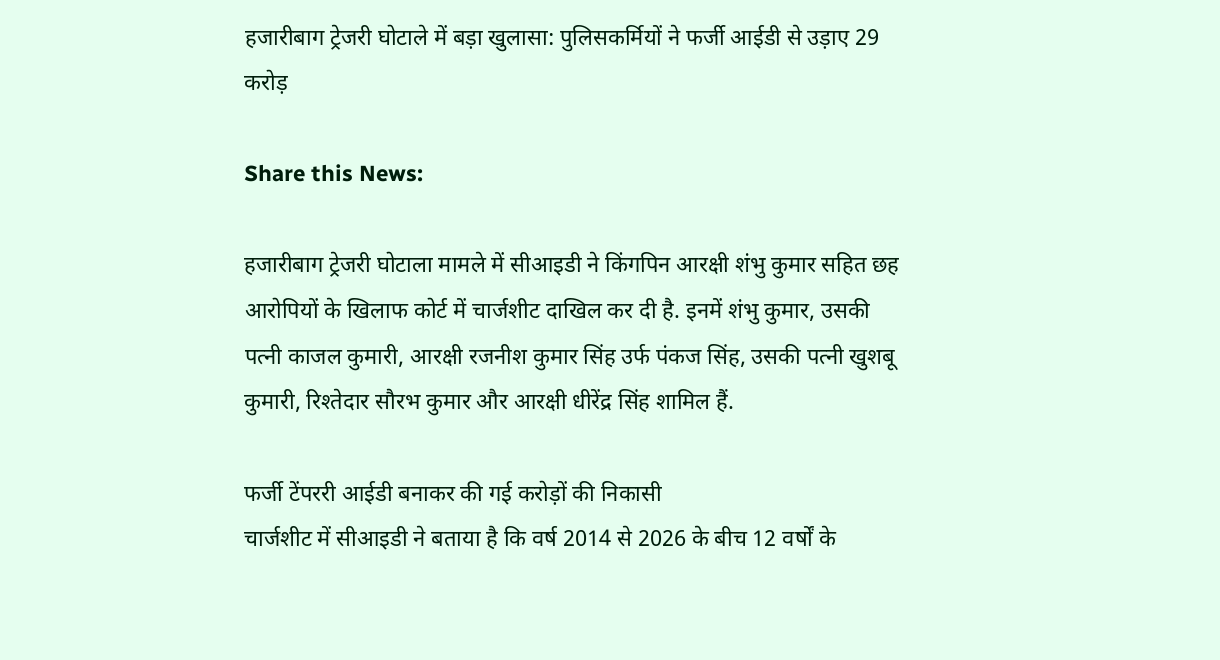हजारीबाग ट्रेजरी घोटाले में बड़ा खुलासा: पुलिसकर्मियों ने फर्जी आईडी से उड़ाए 29 करोड़

Share this News:

हजारीबाग ट्रेजरी घोटाला मामले में सीआइडी ने किंगपिन आरक्षी शंभु कुमार सहित छह आरोपियों के खिलाफ कोर्ट में चार्जशीट दाखिल कर दी है. इनमें शंभु कुमार, उसकी पत्नी काजल कुमारी, आरक्षी रजनीश कुमार सिंह उर्फ पंकज सिंह, उसकी पत्नी खुशबू कुमारी, रिश्तेदार सौरभ कुमार और आरक्षी धीरेंद्र सिंह शामिल हैं.

फर्जी टेंपररी आईडी बनाकर की गई करोड़ों की निकासी
चार्जशीट में सीआइडी ने बताया है कि वर्ष 2014 से 2026 के बीच 12 वर्षों के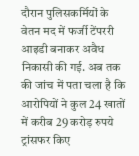दौरान पुलिसकर्मियों के वेतन मद में फर्जी टेंपररी आइडी बनाकर अवैध निकासी की गई. अब तक की जांच में पता चला है कि आरोपियों ने कुल 24 खातों में करीब 29 करोड़ रुपये ट्रांसफर किए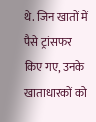थे. जिन खातों में पैसे ट्रांसफर किए गए, उनके खाताधारकों को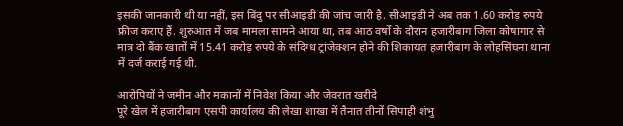इसकी जानकारी थी या नहीं, इस बिंदु पर सीआइडी की जांच जारी है. सीआइडी ने अब तक 1.60 करोड़ रुपये फ्रीज कराए हैं. शुरुआत में जब मामला सामने आया था, तब आठ वर्षों के दौरान हजारीबाग जिला कोषागार से मात्र दो बैंक खातों में 15.41 करोड़ रुपये के संदिग्ध ट्रांजेक्शन होने की शिकायत हजारीबाग के लोहसिंघना थाना में दर्ज कराई गई थी.

आरोपियों ने जमीन और मकानों में निवेश किया और जेवरात खरीदे
पूरे खेल में हजारीबाग एसपी कार्यालय की लेखा शाखा में तैनात तीनों सिपाही शंभु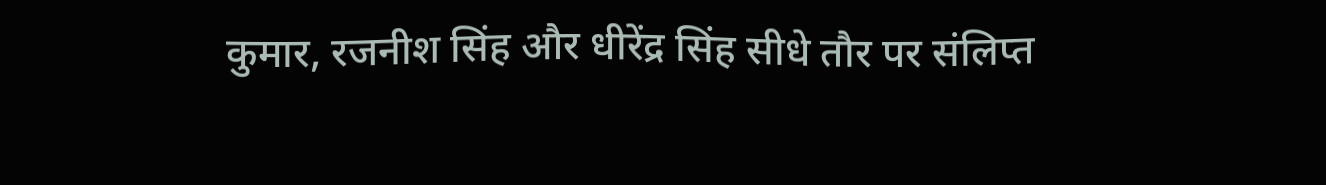कुमार, रजनीश सिंह और धीरेंद्र सिंह सीधे तौर पर संलिप्त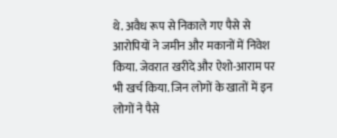थे. अवैध रूप से निकाले गए पैसे से आरोपियों ने जमीन और मकानों में निवेश किया. जेवरात खरीदे और ऐशो-आराम पर भी खर्च किया. जिन लोगों के खातों में इन लोगों ने पैसे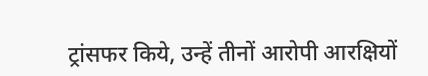ट्रांसफर किये, उन्हें तीनों आरोपी आरक्षियों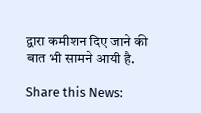द्वारा कमीशन दिए जाने की बात भी सामने आयी है.

Share this News: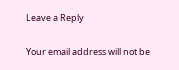Leave a Reply

Your email address will not be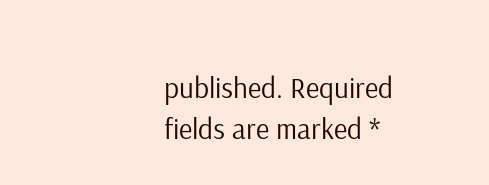published. Required fields are marked *